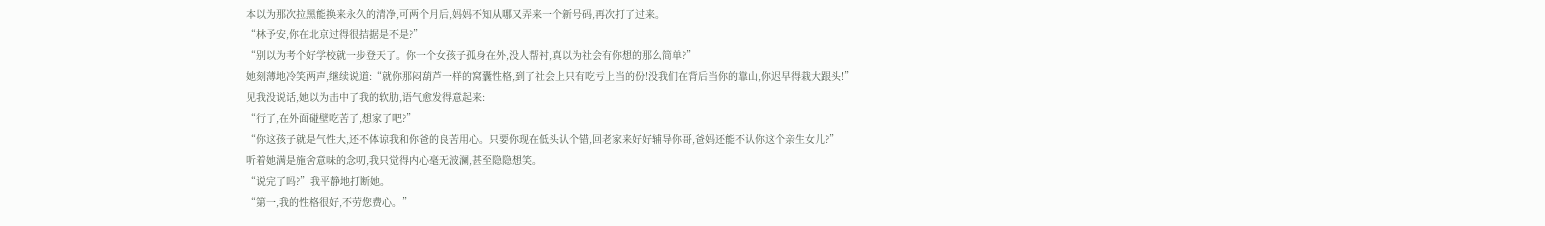本以为那次拉黑能换来永久的清净,可两个月后,妈妈不知从哪又弄来一个新号码,再次打了过来。
“林予安,你在北京过得很拮据是不是?”
“别以为考个好学校就一步登天了。你一个女孩子孤身在外,没人帮衬,真以为社会有你想的那么简单?”
她刻薄地冷笑两声,继续说道:“就你那闷葫芦一样的窝囊性格,到了社会上只有吃亏上当的份!没我们在背后当你的靠山,你迟早得栽大跟头!”
见我没说话,她以为击中了我的软肋,语气愈发得意起来:
“行了,在外面碰壁吃苦了,想家了吧?”
“你这孩子就是气性大,还不体谅我和你爸的良苦用心。只要你现在低头认个错,回老家来好好辅导你哥,爸妈还能不认你这个亲生女儿?”
听着她满是施舍意味的念叨,我只觉得内心毫无波澜,甚至隐隐想笑。
“说完了吗?”我平静地打断她。
“第一,我的性格很好,不劳您费心。”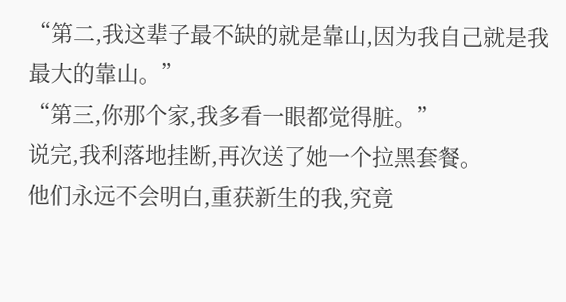“第二,我这辈子最不缺的就是靠山,因为我自己就是我最大的靠山。”
“第三,你那个家,我多看一眼都觉得脏。”
说完,我利落地挂断,再次送了她一个拉黑套餐。
他们永远不会明白,重获新生的我,究竟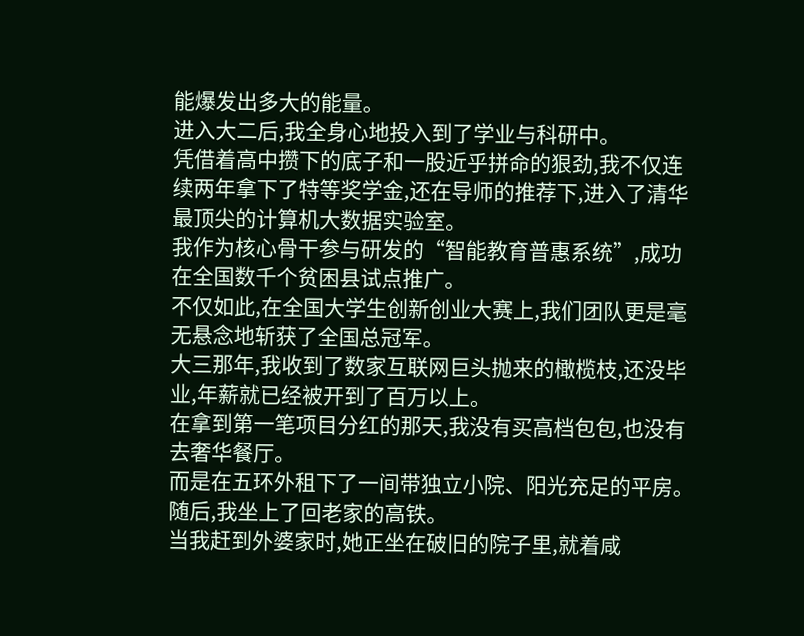能爆发出多大的能量。
进入大二后,我全身心地投入到了学业与科研中。
凭借着高中攒下的底子和一股近乎拼命的狠劲,我不仅连续两年拿下了特等奖学金,还在导师的推荐下,进入了清华最顶尖的计算机大数据实验室。
我作为核心骨干参与研发的“智能教育普惠系统”,成功在全国数千个贫困县试点推广。
不仅如此,在全国大学生创新创业大赛上,我们团队更是毫无悬念地斩获了全国总冠军。
大三那年,我收到了数家互联网巨头抛来的橄榄枝,还没毕业,年薪就已经被开到了百万以上。
在拿到第一笔项目分红的那天,我没有买高档包包,也没有去奢华餐厅。
而是在五环外租下了一间带独立小院、阳光充足的平房。
随后,我坐上了回老家的高铁。
当我赶到外婆家时,她正坐在破旧的院子里,就着咸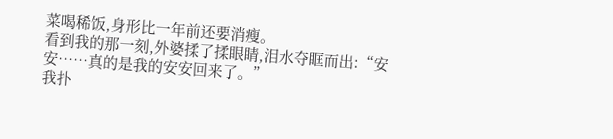菜喝稀饭,身形比一年前还要消瘦。
看到我的那一刻,外婆揉了揉眼睛,泪水夺眶而出:“安安……真的是我的安安回来了。”
我扑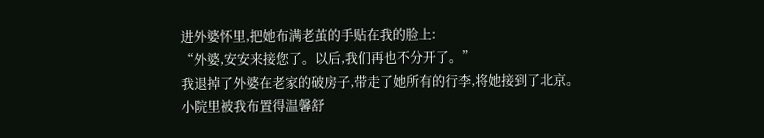进外婆怀里,把她布满老茧的手贴在我的脸上:
“外婆,安安来接您了。以后,我们再也不分开了。”
我退掉了外婆在老家的破房子,带走了她所有的行李,将她接到了北京。
小院里被我布置得温馨舒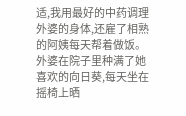适,我用最好的中药调理外婆的身体,还雇了相熟的阿姨每天帮着做饭。
外婆在院子里种满了她喜欢的向日葵,每天坐在摇椅上晒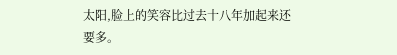太阳,脸上的笑容比过去十八年加起来还要多。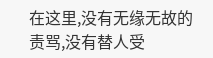在这里,没有无缘无故的责骂,没有替人受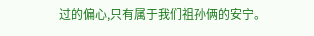过的偏心,只有属于我们祖孙俩的安宁。